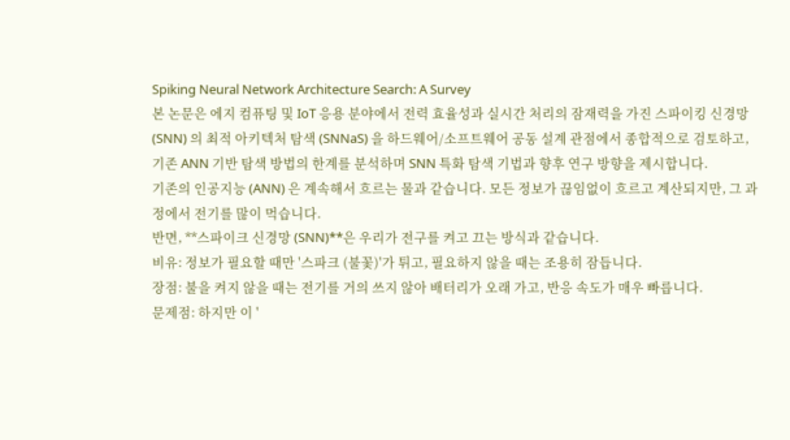Spiking Neural Network Architecture Search: A Survey
본 논문은 에지 컴퓨팅 및 IoT 응용 분야에서 전력 효율성과 실시간 처리의 잠재력을 가진 스파이킹 신경망 (SNN) 의 최적 아키텍처 탐색 (SNNaS) 을 하드웨어/소프트웨어 공동 설계 관점에서 종합적으로 검토하고, 기존 ANN 기반 탐색 방법의 한계를 분석하며 SNN 특화 탐색 기법과 향후 연구 방향을 제시합니다.
기존의 인공지능 (ANN) 은 계속해서 흐르는 물과 같습니다. 모든 정보가 끊임없이 흐르고 계산되지만, 그 과정에서 전기를 많이 먹습니다.
반면, **스파이크 신경망 (SNN)**은 우리가 전구를 켜고 끄는 방식과 같습니다.
비유: 정보가 필요할 때만 '스파크 (불꽃)'가 튀고, 필요하지 않을 때는 조용히 잠듭니다.
장점: 불을 켜지 않을 때는 전기를 거의 쓰지 않아 배터리가 오래 가고, 반응 속도가 매우 빠릅니다.
문제점: 하지만 이 '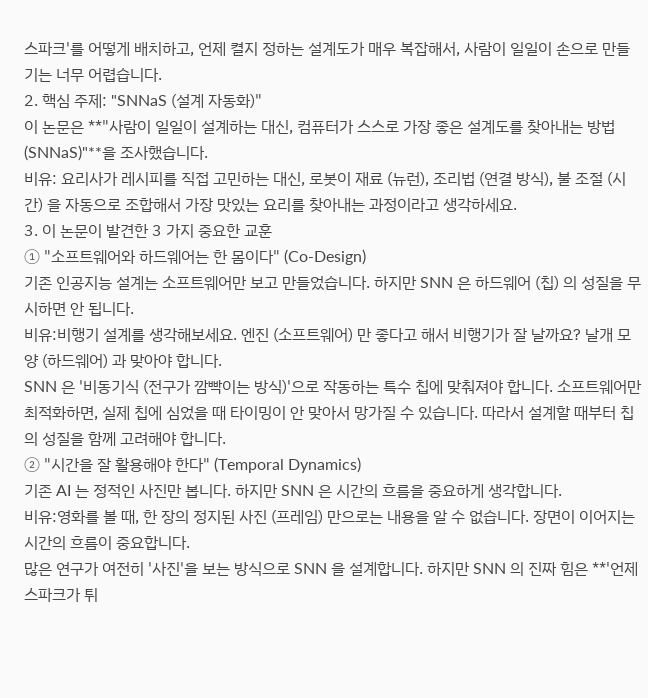스파크'를 어떻게 배치하고, 언제 켤지 정하는 설계도가 매우 복잡해서, 사람이 일일이 손으로 만들기는 너무 어렵습니다.
2. 핵심 주제: "SNNaS (설계 자동화)"
이 논문은 **"사람이 일일이 설계하는 대신, 컴퓨터가 스스로 가장 좋은 설계도를 찾아내는 방법 (SNNaS)"**을 조사했습니다.
비유: 요리사가 레시피를 직접 고민하는 대신, 로봇이 재료 (뉴런), 조리법 (연결 방식), 불 조절 (시간) 을 자동으로 조합해서 가장 맛있는 요리를 찾아내는 과정이라고 생각하세요.
3. 이 논문이 발견한 3 가지 중요한 교훈
① "소프트웨어와 하드웨어는 한 몸이다" (Co-Design)
기존 인공지능 설계는 소프트웨어만 보고 만들었습니다. 하지만 SNN 은 하드웨어 (칩) 의 성질을 무시하면 안 됩니다.
비유:비행기 설계를 생각해보세요. 엔진 (소프트웨어) 만 좋다고 해서 비행기가 잘 날까요? 날개 모양 (하드웨어) 과 맞아야 합니다.
SNN 은 '비동기식 (전구가 깜빡이는 방식)'으로 작동하는 특수 칩에 맞춰져야 합니다. 소프트웨어만 최적화하면, 실제 칩에 심었을 때 타이밍이 안 맞아서 망가질 수 있습니다. 따라서 설계할 때부터 칩의 성질을 함께 고려해야 합니다.
② "시간을 잘 활용해야 한다" (Temporal Dynamics)
기존 AI 는 정적인 사진만 봅니다. 하지만 SNN 은 시간의 흐름을 중요하게 생각합니다.
비유:영화를 볼 때, 한 장의 정지된 사진 (프레임) 만으로는 내용을 알 수 없습니다. 장면이 이어지는 시간의 흐름이 중요합니다.
많은 연구가 여전히 '사진'을 보는 방식으로 SNN 을 설계합니다. 하지만 SNN 의 진짜 힘은 **'언제 스파크가 튀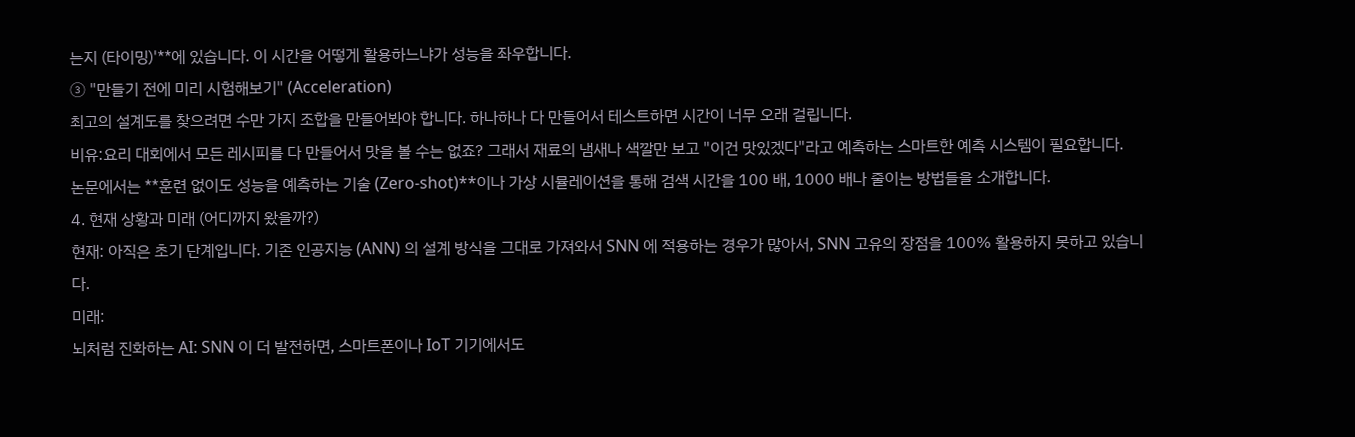는지 (타이밍)'**에 있습니다. 이 시간을 어떻게 활용하느냐가 성능을 좌우합니다.
③ "만들기 전에 미리 시험해보기" (Acceleration)
최고의 설계도를 찾으려면 수만 가지 조합을 만들어봐야 합니다. 하나하나 다 만들어서 테스트하면 시간이 너무 오래 걸립니다.
비유:요리 대회에서 모든 레시피를 다 만들어서 맛을 볼 수는 없죠? 그래서 재료의 냄새나 색깔만 보고 "이건 맛있겠다"라고 예측하는 스마트한 예측 시스템이 필요합니다.
논문에서는 **훈련 없이도 성능을 예측하는 기술 (Zero-shot)**이나 가상 시뮬레이션을 통해 검색 시간을 100 배, 1000 배나 줄이는 방법들을 소개합니다.
4. 현재 상황과 미래 (어디까지 왔을까?)
현재: 아직은 초기 단계입니다. 기존 인공지능 (ANN) 의 설계 방식을 그대로 가져와서 SNN 에 적용하는 경우가 많아서, SNN 고유의 장점을 100% 활용하지 못하고 있습니다.
미래:
뇌처럼 진화하는 AI: SNN 이 더 발전하면, 스마트폰이나 IoT 기기에서도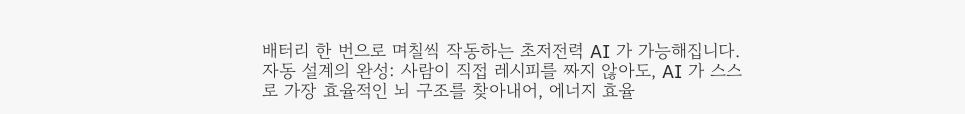배터리 한 번으로 며칠씩 작동하는 초저전력 AI 가 가능해집니다.
자동 설계의 완성: 사람이 직접 레시피를 짜지 않아도, AI 가 스스로 가장 효율적인 뇌 구조를 찾아내어, 에너지 효율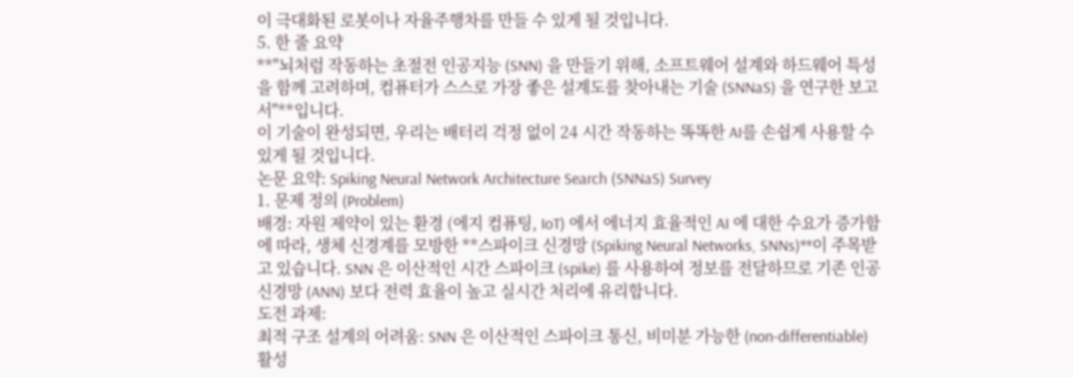이 극대화된 로봇이나 자율주행차를 만들 수 있게 될 것입니다.
5. 한 줄 요약
**"뇌처럼 작동하는 초절전 인공지능 (SNN) 을 만들기 위해, 소프트웨어 설계와 하드웨어 특성을 함께 고려하며, 컴퓨터가 스스로 가장 좋은 설계도를 찾아내는 기술 (SNNaS) 을 연구한 보고서"**입니다.
이 기술이 완성되면, 우리는 배터리 걱정 없이 24 시간 작동하는 똑똑한 AI를 손쉽게 사용할 수 있게 될 것입니다.
논문 요약: Spiking Neural Network Architecture Search (SNNaS) Survey
1. 문제 정의 (Problem)
배경: 자원 제약이 있는 환경 (에지 컴퓨팅, IoT) 에서 에너지 효율적인 AI 에 대한 수요가 증가함에 따라, 생체 신경계를 모방한 **스파이크 신경망 (Spiking Neural Networks, SNNs)**이 주목받고 있습니다. SNN 은 이산적인 시간 스파이크 (spike) 를 사용하여 정보를 전달하므로 기존 인공 신경망 (ANN) 보다 전력 효율이 높고 실시간 처리에 유리합니다.
도전 과제:
최적 구조 설계의 어려움: SNN 은 이산적인 스파이크 통신, 비미분 가능한 (non-differentiable) 활성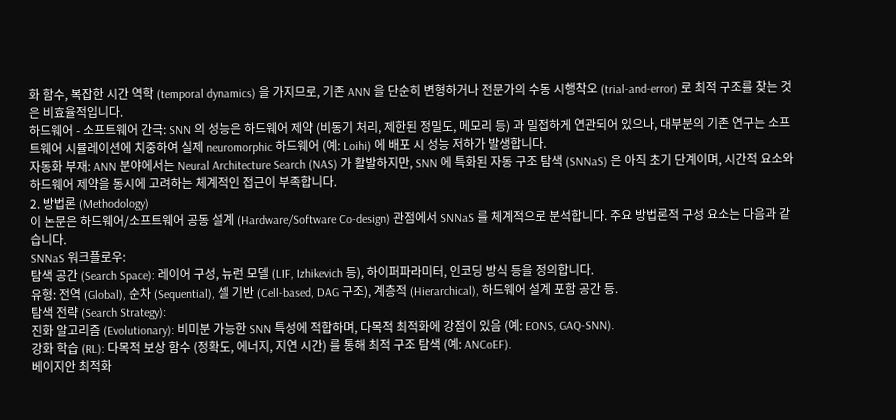화 함수, 복잡한 시간 역학 (temporal dynamics) 을 가지므로, 기존 ANN 을 단순히 변형하거나 전문가의 수동 시행착오 (trial-and-error) 로 최적 구조를 찾는 것은 비효율적입니다.
하드웨어 - 소프트웨어 간극: SNN 의 성능은 하드웨어 제약 (비동기 처리, 제한된 정밀도, 메모리 등) 과 밀접하게 연관되어 있으나, 대부분의 기존 연구는 소프트웨어 시뮬레이션에 치중하여 실제 neuromorphic 하드웨어 (예: Loihi) 에 배포 시 성능 저하가 발생합니다.
자동화 부재: ANN 분야에서는 Neural Architecture Search (NAS) 가 활발하지만, SNN 에 특화된 자동 구조 탐색 (SNNaS) 은 아직 초기 단계이며, 시간적 요소와 하드웨어 제약을 동시에 고려하는 체계적인 접근이 부족합니다.
2. 방법론 (Methodology)
이 논문은 하드웨어/소프트웨어 공동 설계 (Hardware/Software Co-design) 관점에서 SNNaS 를 체계적으로 분석합니다. 주요 방법론적 구성 요소는 다음과 같습니다.
SNNaS 워크플로우:
탐색 공간 (Search Space): 레이어 구성, 뉴런 모델 (LIF, Izhikevich 등), 하이퍼파라미터, 인코딩 방식 등을 정의합니다.
유형: 전역 (Global), 순차 (Sequential), 셀 기반 (Cell-based, DAG 구조), 계층적 (Hierarchical), 하드웨어 설계 포함 공간 등.
탐색 전략 (Search Strategy):
진화 알고리즘 (Evolutionary): 비미분 가능한 SNN 특성에 적합하며, 다목적 최적화에 강점이 있음 (예: EONS, GAQ-SNN).
강화 학습 (RL): 다목적 보상 함수 (정확도, 에너지, 지연 시간) 를 통해 최적 구조 탐색 (예: ANCoEF).
베이지안 최적화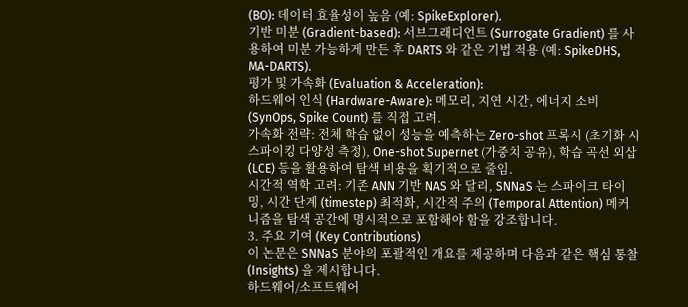(BO): 데이터 효율성이 높음 (예: SpikeExplorer).
기반 미분 (Gradient-based): 서브그래디언트 (Surrogate Gradient) 를 사용하여 미분 가능하게 만든 후 DARTS 와 같은 기법 적용 (예: SpikeDHS, MA-DARTS).
평가 및 가속화 (Evaluation & Acceleration):
하드웨어 인식 (Hardware-Aware): 메모리, 지연 시간, 에너지 소비 (SynOps, Spike Count) 를 직접 고려.
가속화 전략: 전체 학습 없이 성능을 예측하는 Zero-shot 프록시 (초기화 시 스파이킹 다양성 측정), One-shot Supernet (가중치 공유), 학습 곡선 외삽 (LCE) 등을 활용하여 탐색 비용을 획기적으로 줄임.
시간적 역학 고려: 기존 ANN 기반 NAS 와 달리, SNNaS 는 스파이크 타이밍, 시간 단계 (timestep) 최적화, 시간적 주의 (Temporal Attention) 메커니즘을 탐색 공간에 명시적으로 포함해야 함을 강조합니다.
3. 주요 기여 (Key Contributions)
이 논문은 SNNaS 분야의 포괄적인 개요를 제공하며 다음과 같은 핵심 통찰 (Insights) 을 제시합니다.
하드웨어/소프트웨어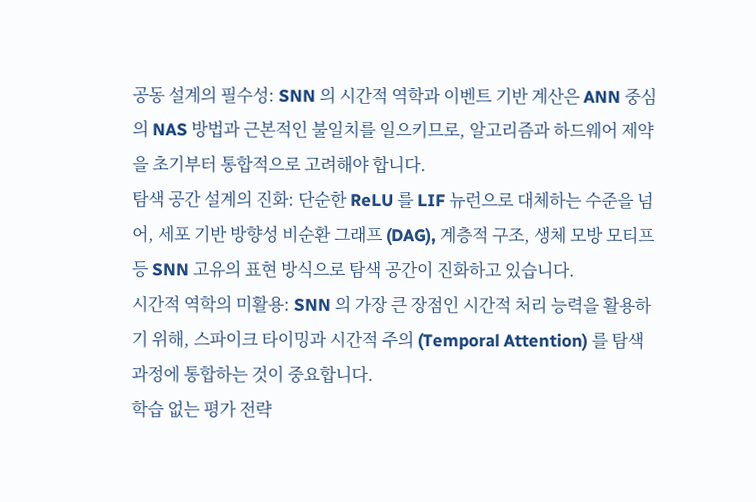공동 설계의 필수성: SNN 의 시간적 역학과 이벤트 기반 계산은 ANN 중심의 NAS 방법과 근본적인 불일치를 일으키므로, 알고리즘과 하드웨어 제약을 초기부터 통합적으로 고려해야 합니다.
탐색 공간 설계의 진화: 단순한 ReLU 를 LIF 뉴런으로 대체하는 수준을 넘어, 세포 기반 방향성 비순환 그래프 (DAG), 계층적 구조, 생체 모방 모티프 등 SNN 고유의 표현 방식으로 탐색 공간이 진화하고 있습니다.
시간적 역학의 미활용: SNN 의 가장 큰 장점인 시간적 처리 능력을 활용하기 위해, 스파이크 타이밍과 시간적 주의 (Temporal Attention) 를 탐색 과정에 통합하는 것이 중요합니다.
학습 없는 평가 전략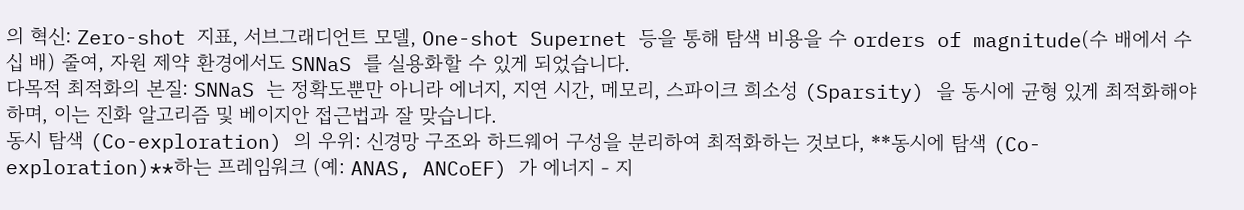의 혁신: Zero-shot 지표, 서브그래디언트 모델, One-shot Supernet 등을 통해 탐색 비용을 수 orders of magnitude(수 배에서 수십 배) 줄여, 자원 제약 환경에서도 SNNaS 를 실용화할 수 있게 되었습니다.
다목적 최적화의 본질: SNNaS 는 정확도뿐만 아니라 에너지, 지연 시간, 메모리, 스파이크 희소성 (Sparsity) 을 동시에 균형 있게 최적화해야 하며, 이는 진화 알고리즘 및 베이지안 접근법과 잘 맞습니다.
동시 탐색 (Co-exploration) 의 우위: 신경망 구조와 하드웨어 구성을 분리하여 최적화하는 것보다, **동시에 탐색 (Co-exploration)**하는 프레임워크 (예: ANAS, ANCoEF) 가 에너지 - 지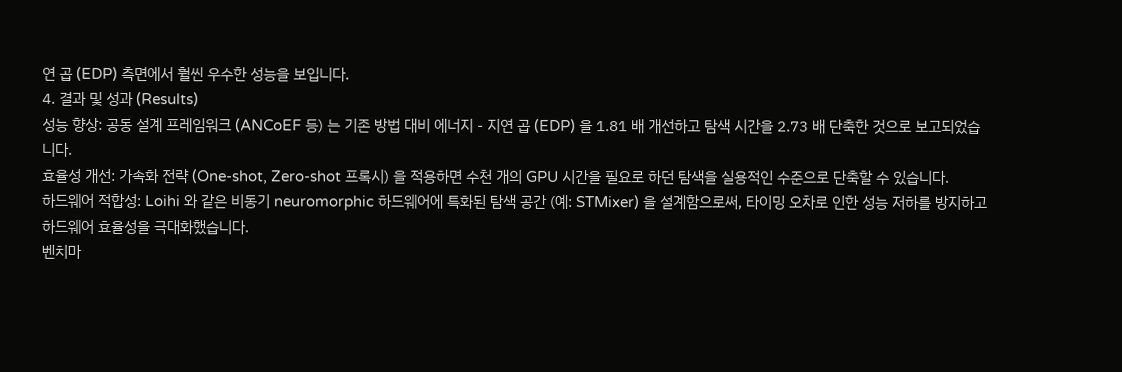연 곱 (EDP) 측면에서 훨씬 우수한 성능을 보입니다.
4. 결과 및 성과 (Results)
성능 향상: 공동 설계 프레임워크 (ANCoEF 등) 는 기존 방법 대비 에너지 - 지연 곱 (EDP) 을 1.81 배 개선하고 탐색 시간을 2.73 배 단축한 것으로 보고되었습니다.
효율성 개선: 가속화 전략 (One-shot, Zero-shot 프록시) 을 적용하면 수천 개의 GPU 시간을 필요로 하던 탐색을 실용적인 수준으로 단축할 수 있습니다.
하드웨어 적합성: Loihi 와 같은 비동기 neuromorphic 하드웨어에 특화된 탐색 공간 (예: STMixer) 을 설계함으로써, 타이밍 오차로 인한 성능 저하를 방지하고 하드웨어 효율성을 극대화했습니다.
벤치마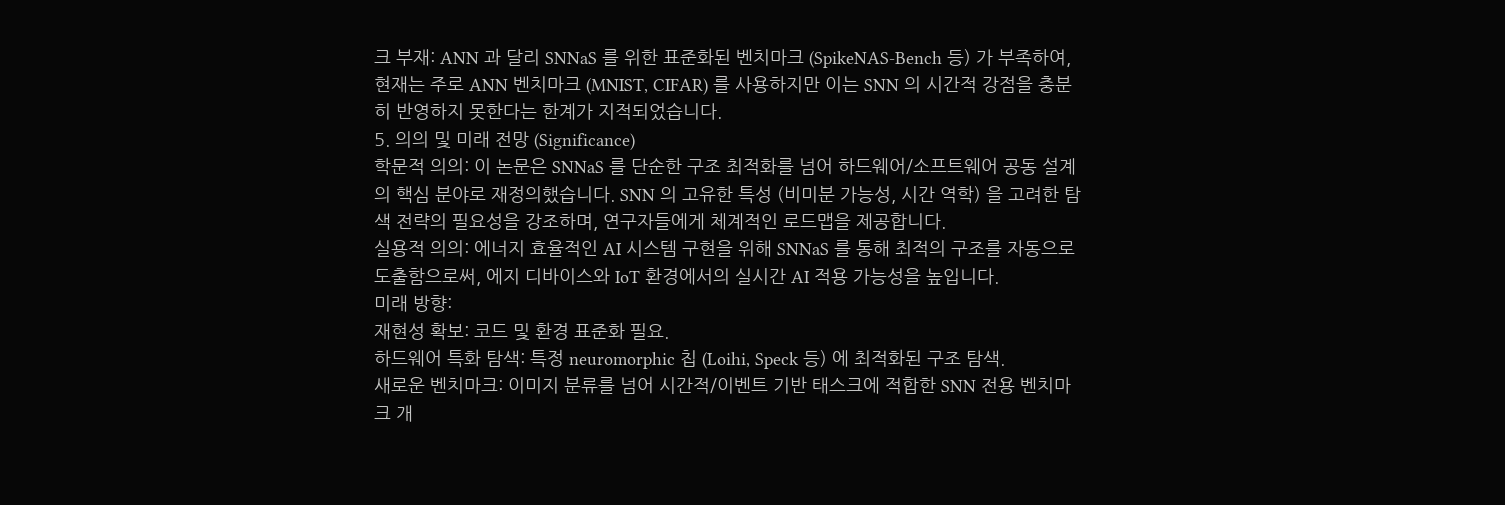크 부재: ANN 과 달리 SNNaS 를 위한 표준화된 벤치마크 (SpikeNAS-Bench 등) 가 부족하여, 현재는 주로 ANN 벤치마크 (MNIST, CIFAR) 를 사용하지만 이는 SNN 의 시간적 강점을 충분히 반영하지 못한다는 한계가 지적되었습니다.
5. 의의 및 미래 전망 (Significance)
학문적 의의: 이 논문은 SNNaS 를 단순한 구조 최적화를 넘어 하드웨어/소프트웨어 공동 설계의 핵심 분야로 재정의했습니다. SNN 의 고유한 특성 (비미분 가능성, 시간 역학) 을 고려한 탐색 전략의 필요성을 강조하며, 연구자들에게 체계적인 로드맵을 제공합니다.
실용적 의의: 에너지 효율적인 AI 시스템 구현을 위해 SNNaS 를 통해 최적의 구조를 자동으로 도출함으로써, 에지 디바이스와 IoT 환경에서의 실시간 AI 적용 가능성을 높입니다.
미래 방향:
재현성 확보: 코드 및 환경 표준화 필요.
하드웨어 특화 탐색: 특정 neuromorphic 칩 (Loihi, Speck 등) 에 최적화된 구조 탐색.
새로운 벤치마크: 이미지 분류를 넘어 시간적/이벤트 기반 태스크에 적합한 SNN 전용 벤치마크 개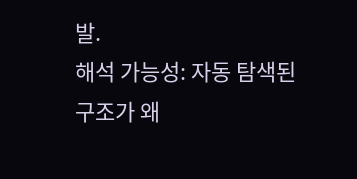발.
해석 가능성: 자동 탐색된 구조가 왜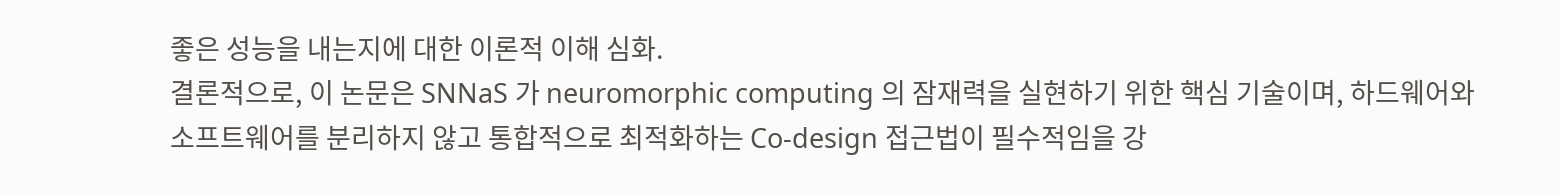좋은 성능을 내는지에 대한 이론적 이해 심화.
결론적으로, 이 논문은 SNNaS 가 neuromorphic computing 의 잠재력을 실현하기 위한 핵심 기술이며, 하드웨어와 소프트웨어를 분리하지 않고 통합적으로 최적화하는 Co-design 접근법이 필수적임을 강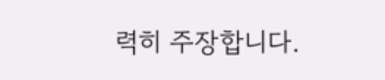력히 주장합니다.